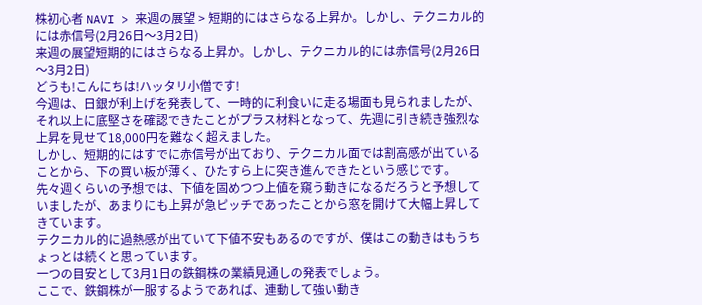株初心者 NAVI > 来週の展望 > 短期的にはさらなる上昇か。しかし、テクニカル的には赤信号(2月26日〜3月2日)
来週の展望短期的にはさらなる上昇か。しかし、テクニカル的には赤信号(2月26日〜3月2日)
どうも!こんにちは!ハッタリ小僧です!
今週は、日銀が利上げを発表して、一時的に利食いに走る場面も見られましたが、それ以上に底堅さを確認できたことがプラス材料となって、先週に引き続き強烈な上昇を見せて18,000円を難なく超えました。
しかし、短期的にはすでに赤信号が出ており、テクニカル面では割高感が出ていることから、下の買い板が薄く、ひたすら上に突き進んできたという感じです。
先々週くらいの予想では、下値を固めつつ上値を窺う動きになるだろうと予想していましたが、あまりにも上昇が急ピッチであったことから窓を開けて大幅上昇してきています。
テクニカル的に過熱感が出ていて下値不安もあるのですが、僕はこの動きはもうちょっとは続くと思っています。
一つの目安として3月1日の鉄鋼株の業績見通しの発表でしょう。
ここで、鉄鋼株が一服するようであれば、連動して強い動き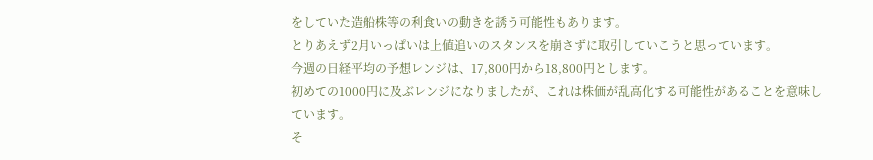をしていた造船株等の利食いの動きを誘う可能性もあります。
とりあえず2月いっぱいは上値追いのスタンスを崩さずに取引していこうと思っています。
今週の日経平均の予想レンジは、17,800円から18,800円とします。
初めての1000円に及ぶレンジになりましたが、これは株価が乱高化する可能性があることを意味しています。
そ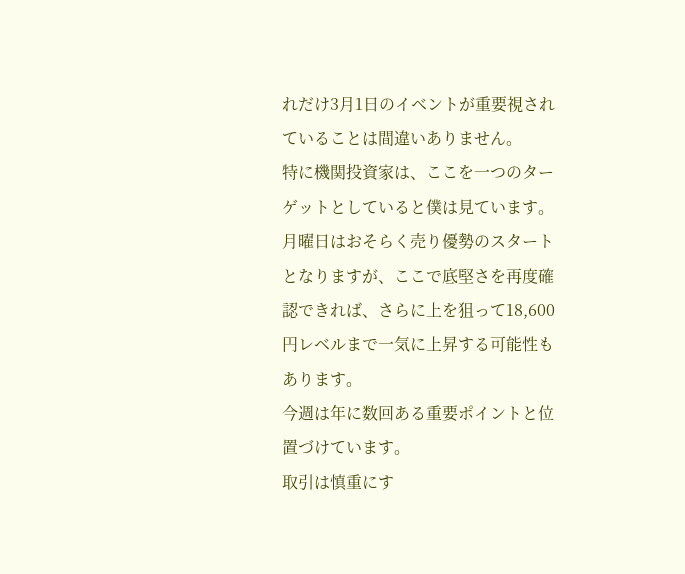れだけ3月1日のイベントが重要視されていることは間違いありません。
特に機関投資家は、ここを一つのターゲットとしていると僕は見ています。
月曜日はおそらく売り優勢のスタートとなりますが、ここで底堅さを再度確認できれば、さらに上を狙って18,600円レベルまで一気に上昇する可能性もあります。
今週は年に数回ある重要ポイントと位置づけています。
取引は慎重にす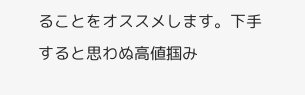ることをオススメします。下手すると思わぬ高値掴み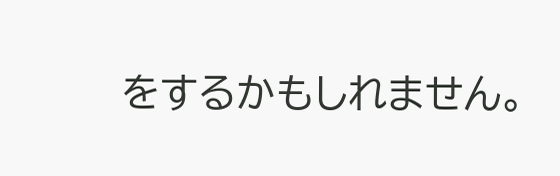をするかもしれません。